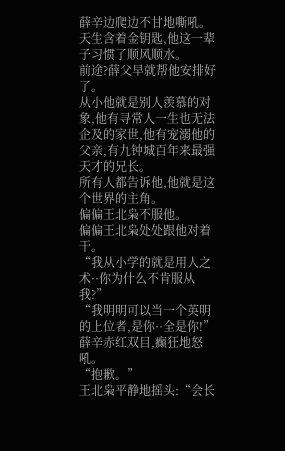薛辛边爬边不甘地嘶吼。
天生含着金钥匙,他这一辈子习惯了顺风顺水。
前途?薛父早就帮他安排好了。
从小他就是别人羡慕的对象,他有寻常人一生也无法企及的家世,他有宠溺他的父亲,有九钟城百年来最强天才的兄长。
所有人都告诉他,他就是这个世界的主角。
偏偏王北枭不服他。
偏偏王北枭处处跟他对着干。
“我从小学的就是用人之术··你为什么不肯服从我?”
“我明明可以当一个英明的上位者,是你··全是你!”
薛辛赤红双目,癫狂地怒吼。
“抱歉。”
王北枭平静地摇头:“会长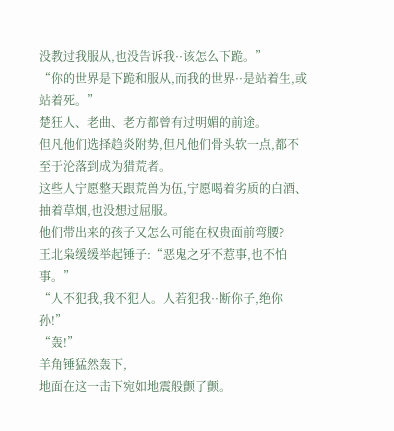没教过我服从,也没告诉我··该怎么下跪。”
“你的世界是下跪和服从,而我的世界··是站着生,或站着死。”
楚狂人、老曲、老方都曾有过明媚的前途。
但凡他们选择趋炎附势,但凡他们骨头软一点,都不至于沦落到成为猎荒者。
这些人宁愿整天跟荒兽为伍,宁愿喝着劣质的白酒、抽着草烟,也没想过屈服。
他们带出来的孩子又怎么可能在权贵面前弯腰?
王北枭缓缓举起锤子:“恶鬼之牙不惹事,也不怕事。”
“人不犯我,我不犯人。人若犯我··断你子,绝你孙!”
“轰!”
羊角锤猛然轰下,
地面在这一击下宛如地震般颤了颤。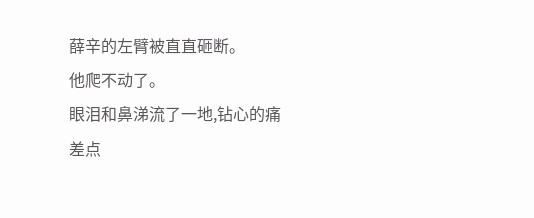薛辛的左臂被直直砸断。
他爬不动了。
眼泪和鼻涕流了一地,钻心的痛差点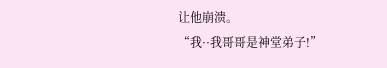让他崩溃。
“我··我哥哥是神堂弟子!”